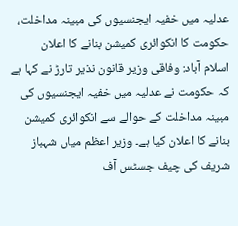عدلیہ میں خفیہ ایجنسیوں کی مبینہ مداخلت، حکومت کا انکوائری کمیشن بنانے کا اعلان
اسلام آباد: وفاقی وزیر قانون نذیر تارڑ نے کہا ہے کہ حکومت نے عدلیہ میں خفیہ ایجنسیوں کی مبینہ مداخلت کے حوالے سے انکوائری کمیشن بنانے کا اعلان کیا ہے۔ وزیر اعظم میاں شہباز شریف کی چیف جسٹس آف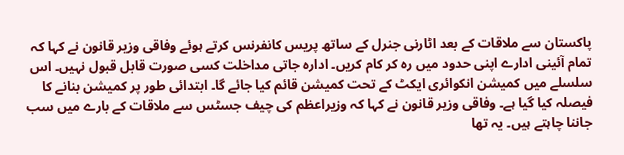پاکستان سے ملاقات کے بعد اٹارنی جنرل کے ساتھ پریس کانفرنس کرتے ہوئے وفاقی وزیر قانون نے کہا کہ تمام آئینی ادارے اپنی حدود میں رہ کر کام کریں۔ ادارہ جاتی مداخلت کسی صورت قابل قبول نہیں۔ اس سلسلے میں کمیشن انکوائری ایکٹ کے تحت کمیشن قائم کیا جائے گا۔ ابتدائی طور پر کمیشن بنانے کا فیصلہ کیا گیا ہے۔ وفاقی وزیر قانون نے کہا کہ وزیراعظم کی چیف جسٹس سے ملاقات کے بارے میں سب جاننا چاہتے ہیں۔ یہ تھا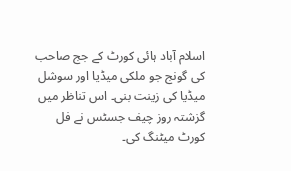اسلام آباد ہائی کورٹ کے جج صاحب کی گونج جو ملکی میڈیا اور سوشل میڈیا کی زینت بنی۔ اس تناظر میں گزشتہ روز چیف جسٹس نے فل کورٹ میٹنگ کی۔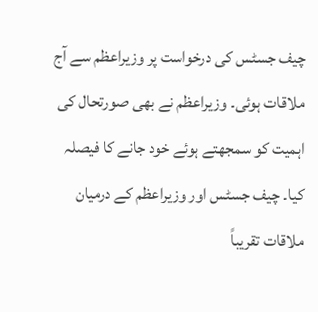چیف جسٹس کی درخواست پر وزیراعظم سے آج ملاقات ہوئی۔ وزیراعظم نے بھی صورتحال کی اہمیت کو سمجھتے ہوئے خود جانے کا فیصلہ کیا۔ چیف جسٹس اور وزیراعظم کے درمیان ملاقات تقریباً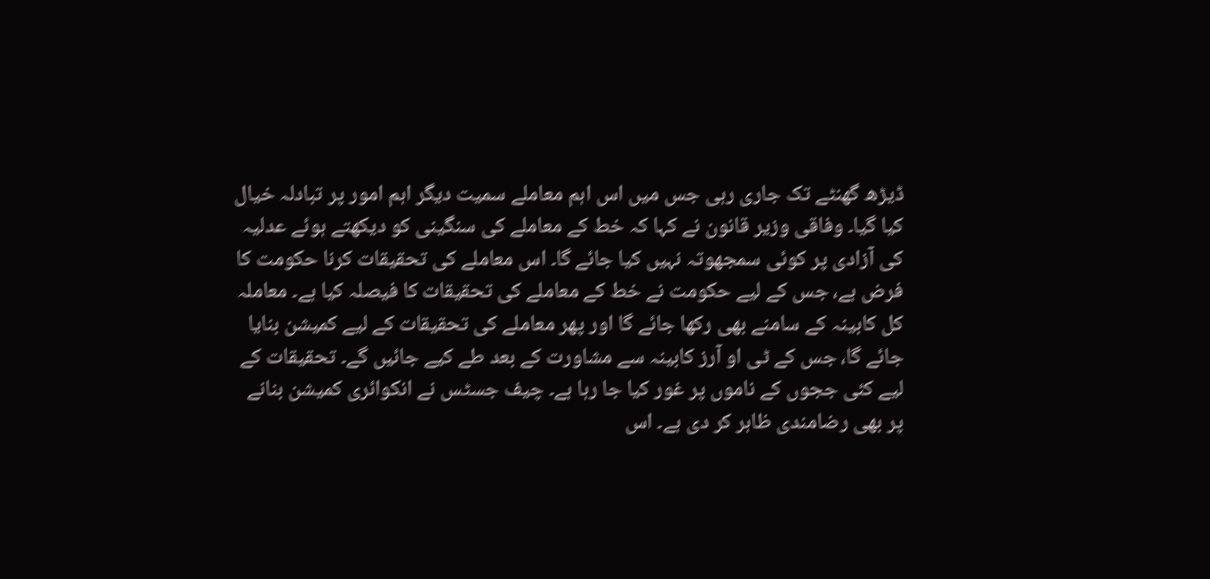ڈیڑھ گھنٹے تک جاری رہی جس میں اس اہم معاملے سمیت دیگر اہم امور پر تبادلہ خیال کیا گیا۔ وفاقی وزیر قانون نے کہا کہ خط کے معاملے کی سنگینی کو دیکھتے ہوئے عدلیہ کی آزادی پر کوئی سمجھوتہ نہیں کیا جائے گا۔ اس معاملے کی تحقیقات کرنا حکومت کا فرض ہے، جس کے لیے حکومت نے خط کے معاملے کی تحقیقات کا فیصلہ کیا ہے۔ معاملہ کل کابینہ کے سامنے بھی رکھا جائے گا اور پھر معاملے کی تحقیقات کے لیے کمیشن بنایا جائے گا، جس کے ٹی او آرز کابینہ سے مشاورت کے بعد طے کیے جائیں گے۔ تحقیقات کے لیے کئی ججوں کے ناموں پر غور کیا جا رہا ہے۔ چیف جسٹس نے انکوائری کمیشن بنانے پر بھی رضامندی ظاہر کر دی ہے۔ اس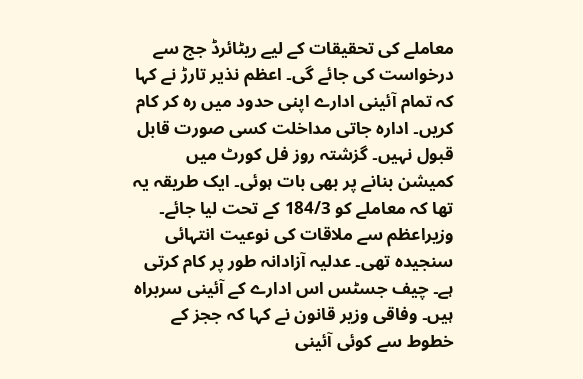معاملے کی تحقیقات کے لیے ریٹائرڈ جج سے درخواست کی جائے گی۔ اعظم نذیر تارڑ نے کہا کہ تمام آئینی ادارے اپنی حدود میں رہ کر کام کریں۔ ادارہ جاتی مداخلت کسی صورت قابل قبول نہیں۔ گزشتہ روز فل کورٹ میں کمیشن بنانے پر بھی بات ہوئی۔ ایک طریقہ یہ تھا کہ معاملے کو 184/3 کے تحت لیا جائے۔ وزیراعظم سے ملاقات کی نوعیت انتہائی سنجیدہ تھی۔ عدلیہ آزادانہ طور پر کام کرتی ہے۔ چیف جسٹس اس ادارے کے آئینی سربراہ ہیں۔ وفاقی وزیر قانون نے کہا کہ ججز کے خطوط سے کوئی آئینی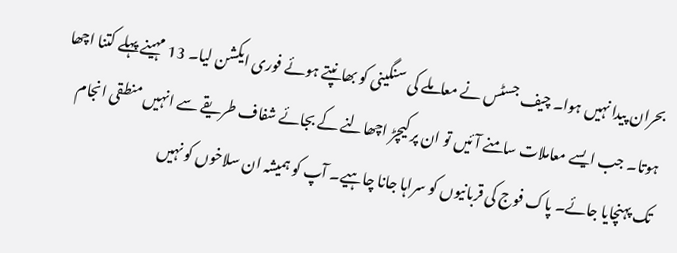بحران پیدا نہیں ہوا۔ چیف جسٹس نے معاملے کی سنگینی کو بھانپتے ہوئے فوری ایکشن لیا۔ 13 مہینے پہلے کتنا اچھا ہوتا۔ جب ایسے معاملات سامنے آئیں تو ان پر کیچڑ اچھالنے کے بجائے شفاف طریقے سے انہیں منطقی انجام تک پہنچایا جائے۔ پاک فوج کی قربانیوں کو سراہا جانا چاہیے۔ آپ کو ہمیشہ ان سلاخوں کو نہیں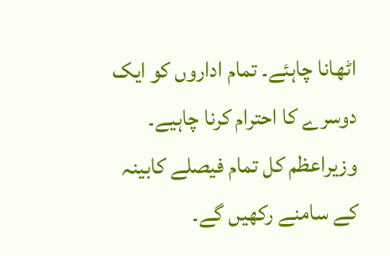اٹھانا چاہئے۔ تمام اداروں کو ایک دوسرے کا احترام کرنا چاہیے۔ وزیراعظم کل تمام فیصلے کابینہ کے سامنے رکھیں گے۔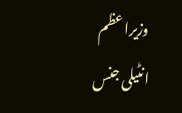وزیراعظم انٹیلی جنس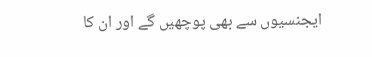ایجنسیوں سے بھی پوچھیں گے اور ان کا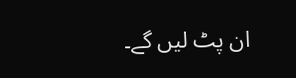ان پٹ لیں گے۔